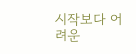시작보다 어려운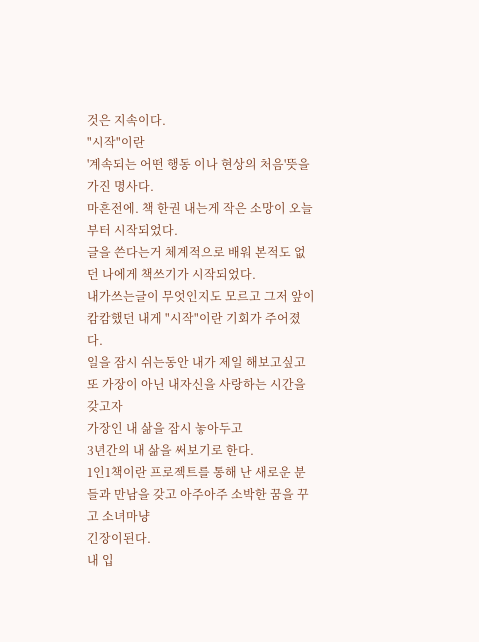것은 지속이다.
"시작"이란
'계속되는 어떤 행동 이나 현상의 처음'뜻을 가진 명사다.
마흔전에. 책 한권 내는게 작은 소망이 오늘부터 시작되었다.
글을 쓴다는거 체계적으로 배워 본적도 없던 나에게 책쓰기가 시작되었다.
내가쓰는글이 무엇인지도 모르고 그저 앞이 캄캄했던 내게 "시작"이란 기회가 주어졌다.
일을 잠시 쉬는동안 내가 제일 해보고싶고
또 가장이 아닌 내자신을 사랑하는 시간을 갖고자
가장인 내 삶을 잠시 놓아두고
3년간의 내 삶을 써보기로 한다.
1인1책이란 프로젝트를 통해 난 새로운 분들과 만남을 갖고 아주아주 소박한 꿈을 꾸고 소녀마냥
긴장이된다.
내 입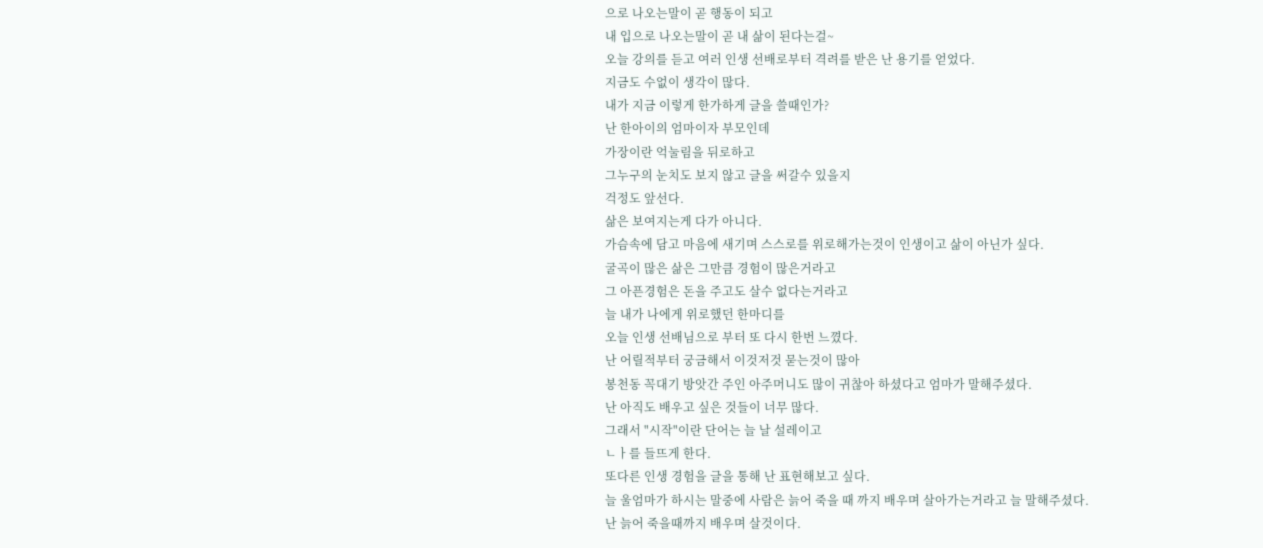으로 나오는말이 곧 행동이 되고
내 입으로 나오는말이 곧 내 삶이 된다는걸~
오늘 강의를 듣고 여러 인생 선배로부터 격려를 받은 난 용기를 얻었다.
지금도 수없이 생각이 많다.
내가 지금 이렇게 한가하게 글을 쓸때인가?
난 한아이의 엄마이자 부모인데
가장이란 억눌림을 뒤로하고
그누구의 눈치도 보지 않고 글을 써갈수 있을지
걱정도 앞선다.
삶은 보여지는게 다가 아니다.
가슴속에 담고 마음에 새기며 스스로를 위로해가는것이 인생이고 삶이 아닌가 싶다.
굴곡이 많은 삶은 그만큼 경험이 많은거라고
그 아픈경험은 돈을 주고도 살수 없다는거라고
늘 내가 나에게 위로했던 한마디를
오늘 인생 선배님으로 부터 또 다시 한번 느꼈다.
난 어릴적부터 궁금해서 이것저것 묻는것이 많아
봉천동 꼭대기 방앗간 주인 아주머니도 많이 귀찮아 하셨다고 엄마가 말해주셨다.
난 아직도 배우고 싶은 것들이 너무 많다.
그래서 "시작"이란 단어는 늘 날 설레이고
ㄴㅏ를 들뜨게 한다.
또다른 인생 경험을 글을 통해 난 표현해보고 싶다.
늘 울엄마가 하시는 말중에 사람은 늙어 죽을 때 까지 배우며 살아가는거라고 늘 말해주셨다.
난 늙어 죽을때까지 배우며 살것이다.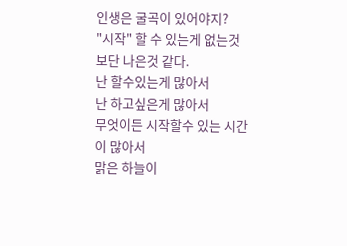인생은 굴곡이 있어야지?
"시작" 할 수 있는게 없는것 보단 나은것 같다.
난 할수있는게 많아서
난 하고싶은게 많아서
무엇이든 시작할수 있는 시간이 많아서
맑은 하늘이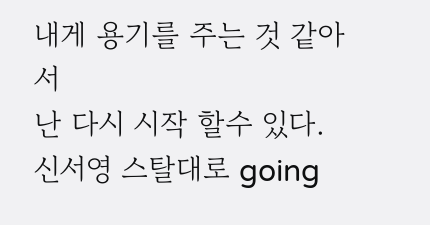내게 용기를 주는 것 같아서
난 다시 시작 할수 있다.
신서영 스탈대로 going